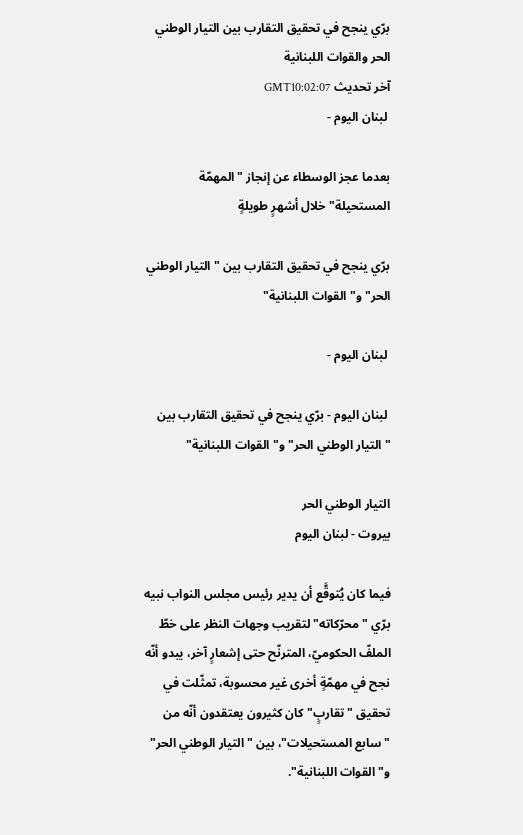برّي ينجح في تحقيق التقارب بين التيار الوطني الحر والقوات اللبنانية
آخر تحديث GMT10:02:07
 لبنان اليوم -

بعدما عجز الوسطاء عن إنجاز "المهمّة المستحيلة" خلال أشهرٍ طويلةٍ

برّي ينجح في تحقيق التقارب بين "التيار الوطني الحر" و"القوات اللبنانية"

 لبنان اليوم -

 لبنان اليوم - برّي ينجح في تحقيق التقارب بين "التيار الوطني الحر" و"القوات اللبنانية"

التيار الوطني الحر
بيروت - لبنان اليوم

فيما كان يُتوقَّع أن يدير رئيس مجلس النواب نبيه برّي "محرّكاته" لتقريب وجهات النظر على خطّ الملفّ الحكوميّ، المترنّح حتى إشعارٍ آخر، يبدو أنّه نجح في مهمّةٍ أخرى غير محسوبة، تمثّلت في تحقيق "تقاربٍ" كان كثيرون يعتقدون أنّه من "سابع المستحيلات"، بين "التيار الوطني الحر" و"القوات اللبنانية".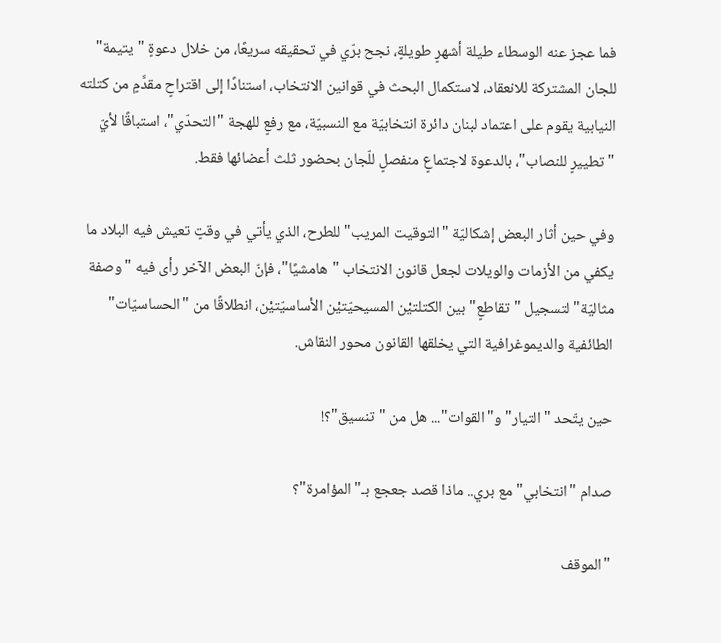فما عجز عنه الوسطاء طيلة أشهرٍ طويلةٍ، نجح برّي في تحقيقه سريعًا، من خلال دعوةٍ "يتيمة" للجان المشتركة للانعقاد، لاستكمال البحث في قوانين الانتخاب، استنادًا إلى اقتراحٍ مقدَّمٍ من كتلته النيابية يقوم على اعتماد لبنان دائرة انتخابيّة مع النسبيّة، مع رفعٍ للهجة "التحدّي"، استباقًا لأيّ "تطييرٍ للنصاب"، بالدعوة لاجتماعٍ منفصلٍ للّجان بحضور ثلث أعضائها فقط.

وفي حين أثار البعض إشكاليّة "التوقيت المريب" للطرح، الذي يأتي في وقتٍ تعيش فيه البلاد ما يكفي من الأزمات والويلات لجعل قانون الانتخاب "هامشيًا"، فإنّ البعض الآخر رأى فيه "وصفة مثاليّة" لتسجيل "تقاطعٍ" بين الكتلتيْن المسيحيّتيْن الأساسيّتيْن، انطلاقًا من "الحساسيّات" الطائفية والديموغرافية التي يخلقها القانون محور النقاش.

حين يتّحد "التيار" و"القوات"... هل من "تنسيق"؟!

صدام "انتخابي" مع بري.. ماذا قصد جعجع بـ"المؤامرة"؟

"الموقف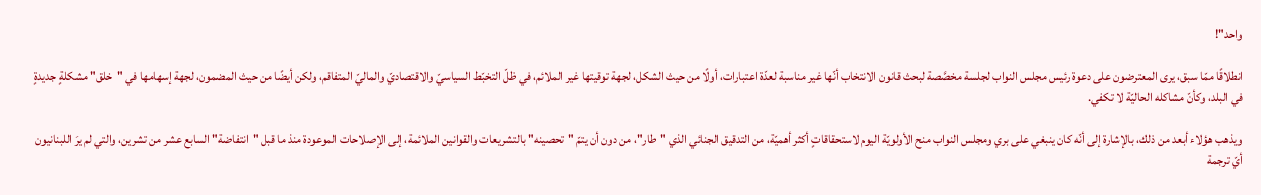واحد"!

انطلاقًا ممّا سبق، يرى المعترضون على دعوة رئيس مجلس النواب لجلسة مخصَّصة لبحث قانون الانتخاب أنّها غير مناسبة لعدّة اعتبارات، أولًا من حيث الشكل، لجهة توقيتها غير الملائم، في ظلّ التخبّط السياسيّ والاقتصاديّ والماليّ المتفاقم، ولكن أيضًا من حيث المضمون، لجهة إسهامها في "خلق" مشكلةٍ جديدةٍ في البلد، وكأنّ مشاكله الحاليّة لا تكفي.

ويذهب هؤلاء أبعد من ذلك، بالإشارة إلى أنّه كان ينبغي على بري ومجلس النواب منح الأولويّة اليوم لاستحقاقاتٍ أكثر أهميّة، من التدقيق الجنائي الذي "طار"، من دون أن يتمّ "تحصينه" بالتشريعات والقوانين الملائمة، إلى الإصلاحات الموعودة منذ ما قبل "انتفاضة" السابع عشر من تشرين، والتي لم يرَ اللبنانيون أيّ ترجمة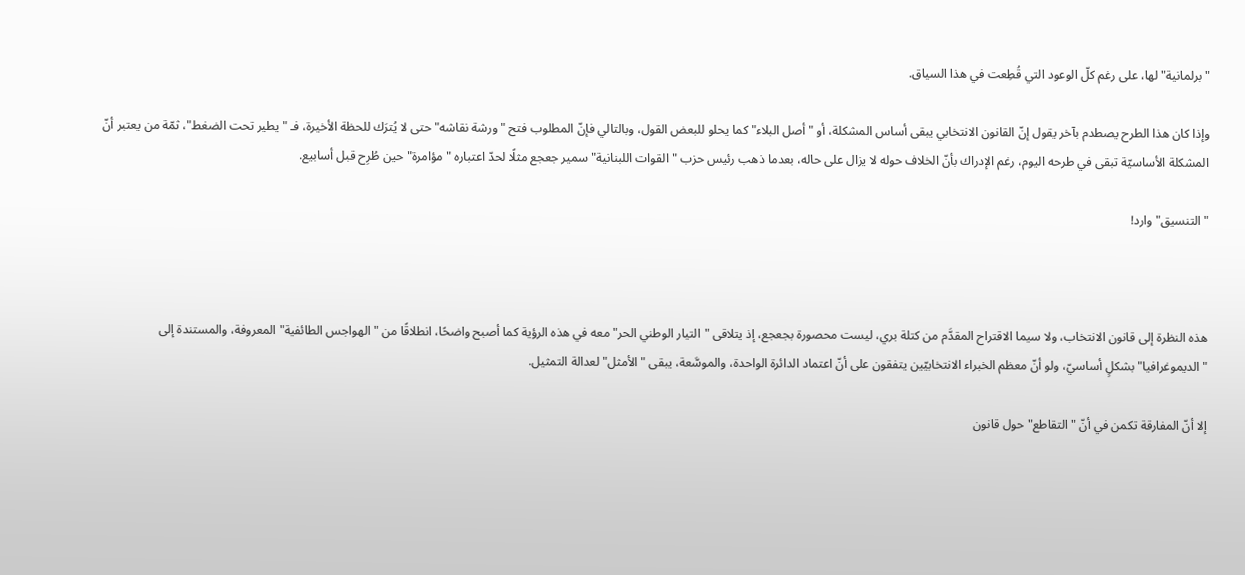"برلمانية" لها، على رغم كلّ الوعود التي قُطِعت في هذا السياق.

وإذا كان هذا الطرح يصطدم بآخر يقول إنّ القانون الانتخابي يبقى أساس المشكلة، أو "أصل البلاء" كما يحلو للبعض القول، وبالتالي فإنّ المطلوب فتح "ورشة نقاشه" حتى لا يُترَك للحظة الأخيرة، فـ "يطير تحت الضغط"، ثمّة من يعتبر أنّ المشكلة الأساسيّة تبقى في طرحه اليوم، رغم الإدراك بأنّ الخلاف حوله لا يزال على حاله، بعدما ذهب رئيس حزب "القوات اللبنانية" سمير جعجع مثلًا لحدّ اعتباره "مؤامرة" حين طُرِح قبل أسابيع.

"التنسيق" وارد!



هذه النظرة إلى قانون الانتخاب، ولا سيما الاقتراح المقدَّم من كتلة بري، ليست محصورة بجعجع، إذ يتلاقى "التيار الوطني الحر" معه في هذه الرؤية كما أصبح واضحًا، انطلاقًا من "الهواجس الطائفية" المعروفة، والمستندة إلى "الديموغرافيا" بشكلٍ أساسيّ، ولو أنّ معظم الخبراء الانتخابيّين يتفقون على أنّ اعتماد الدائرة الواحدة، والموسَّعة، يبقى "الأمثل" لعدالة التمثيل.

إلا أنّ المفارقة تكمن في أنّ "التقاطع" حول قانون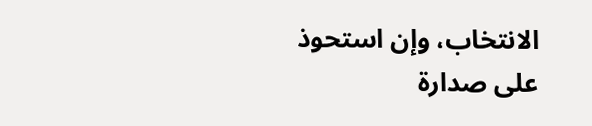الانتخاب، وإن استحوذ على صدارة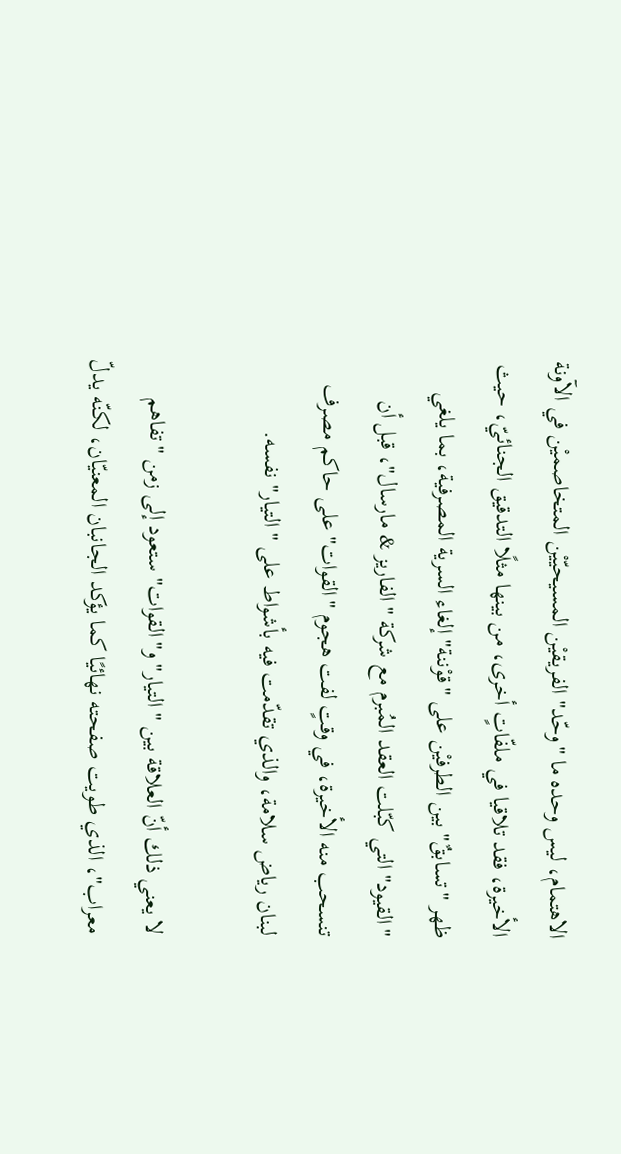الاهتمام، ليس وحده ما "وحّد" الفريقيْن المسيحيّيْن المتخاصميْن في الآونة الأخيرة، فقد تلاقيا في ملفّاتٍ أخرى، من بينها مثلًا التدقيق الجنائيّ، حيث ظهر "تسابقٌ" بين الطرفيْن على "قوْننة" إلغاء السرية المصرفية، بما يلغي "القيود" التي كبّلت العقد المُبرم مع شركة "الفاريز & مارسال"، قبل أن تنسحب منه الأخيرة، في وقتٍ لفت هجوم "القوات" على حاكم مصرف لبنان رياض سلامة، والذي تقدّمت فيه بأشواط على "التيار" نفسه.

لا يعني ذلك أنّ العلاقة بين "التيار" و"القوات" ستعود إلى زمن "تفاهم معراب"، الذي طويت صفحته نهائيًا كما يؤكد الجانبان المعنيّان، لكنّه يدلّ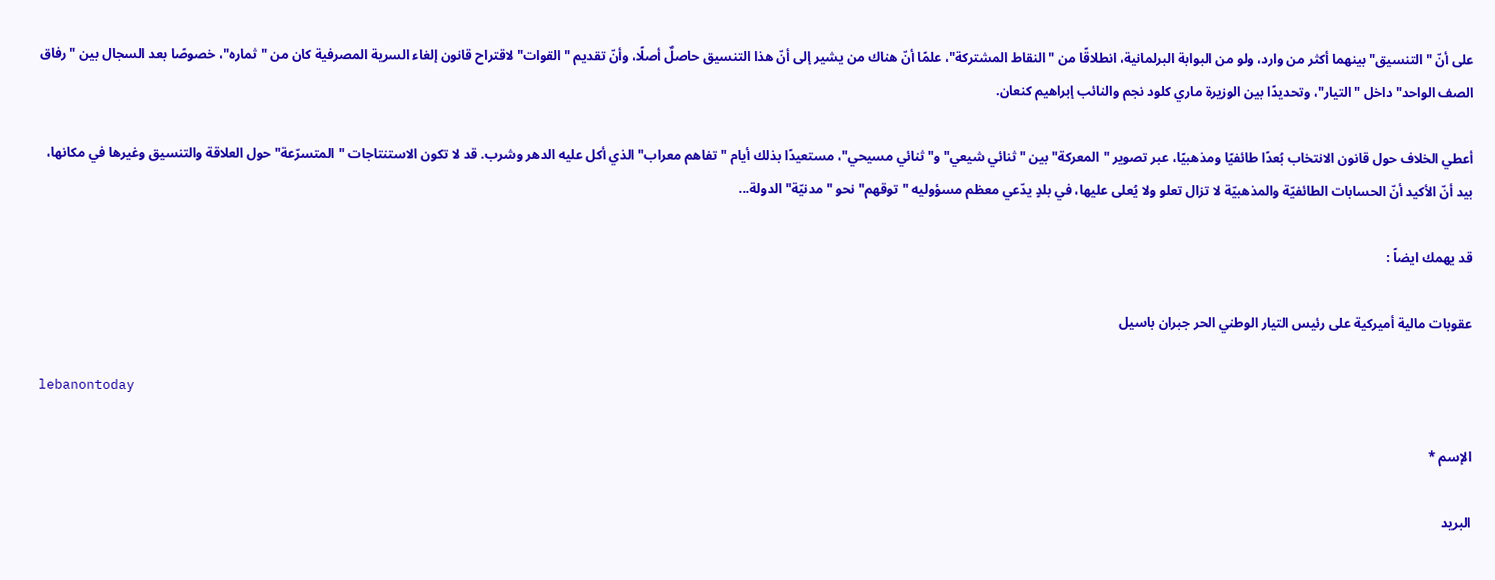على أنّ "التنسيق" بينهما أكثر من وارد، ولو من البوابة البرلمانية، انطلاقًا من "النقاط المشتركة"، علمًا أنّ هناك من يشير إلى أنّ هذا التنسيق حاصلٌ أصلًا، وأنّ تقديم "القوات" لاقتراح قانون إلغاء السرية المصرفية كان من "ثماره"، خصوصًا بعد السجال بين "رفاق الصف الواحد" داخل "التيار"، وتحديدًا بين الوزيرة ماري كلود نجم والنائب إبراهيم كنعان.

أعطي الخلاف حول قانون الانتخاب بُعدًا طائفيًا ومذهبيًا، عبر تصوير "المعركة" بين "ثنائي شيعي" و"ثنائي مسيحي"، مستعيدًا بذلك أيام "تفاهم معراب" الذي أكل عليه الدهر وشرب. قد لا تكون الاستنتاجات "المتسرّعة" حول العلاقة والتنسيق وغيرها في مكانها، بيد أنّ الأكيد أنّ الحسابات الطائفيّة والمذهبيّة لا تزال تعلو ولا يُعلى عليها، في بلدٍ يدّعي معظم مسؤوليه "توقهم" نحو "مدنيّة" الدولة...

قد يهمك ايضاً :

عقوبات مالية أميركية على رئيس التيار الوطني الحر جبران باسيل

lebanontoday

الإسم *

البريد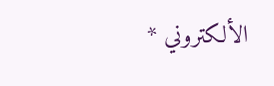الألكتروني *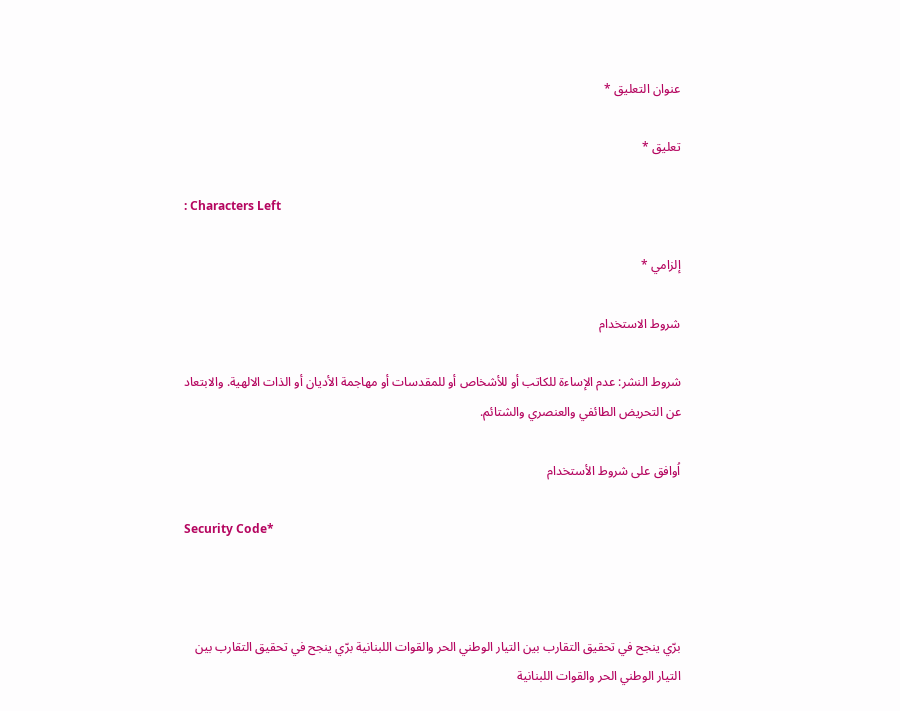عنوان التعليق *

تعليق *

: Characters Left

إلزامي *

شروط الاستخدام

شروط النشر: عدم الإساءة للكاتب أو للأشخاص أو للمقدسات أو مهاجمة الأديان أو الذات الالهية. والابتعاد عن التحريض الطائفي والعنصري والشتائم.

اُوافق على شروط الأستخدام

Security Code*



برّي ينجح في تحقيق التقارب بين التيار الوطني الحر والقوات اللبنانية برّي ينجح في تحقيق التقارب بين التيار الوطني الحر والقوات اللبنانية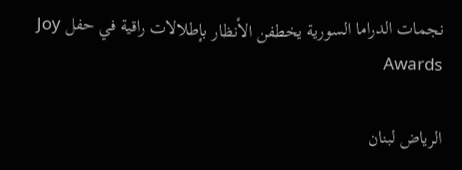نجمات الدراما السورية يخطفن الأنظار بإطلالات راقية في حفل Joy Awards

الرياض لبنان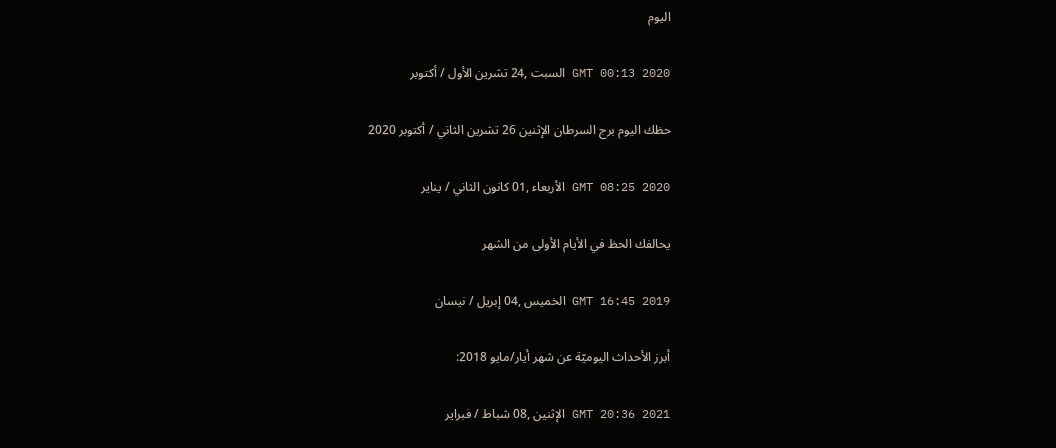اليوم

GMT 00:13 2020 السبت ,24 تشرين الأول / أكتوبر

حظك اليوم برج السرطان الإثنين 26 تشرين الثاني / أكتوبر 2020

GMT 08:25 2020 الأربعاء ,01 كانون الثاني / يناير

يحالفك الحظ في الأيام الأولى من الشهر

GMT 16:45 2019 الخميس ,04 إبريل / نيسان

أبرز الأحداث اليوميّة عن شهر أيار/مايو 2018:

GMT 20:36 2021 الإثنين ,08 شباط / فبراير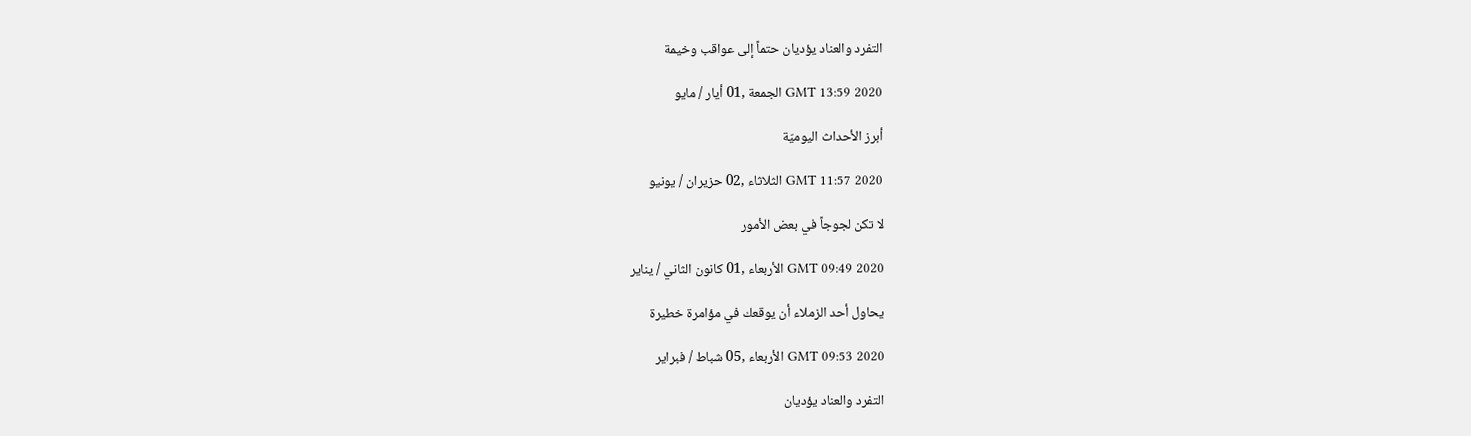التفرد والعناد يؤديان حتماً إلى عواقب وخيمة

GMT 13:59 2020 الجمعة ,01 أيار / مايو

أبرز الأحداث اليوميّة

GMT 11:57 2020 الثلاثاء ,02 حزيران / يونيو

لا تكن لجوجاً في بعض الأمور

GMT 09:49 2020 الأربعاء ,01 كانون الثاني / يناير

يحاول أحد الزملاء أن يوقعك في مؤامرة خطيرة

GMT 09:53 2020 الأربعاء ,05 شباط / فبراير

التفرد والعناد يؤديان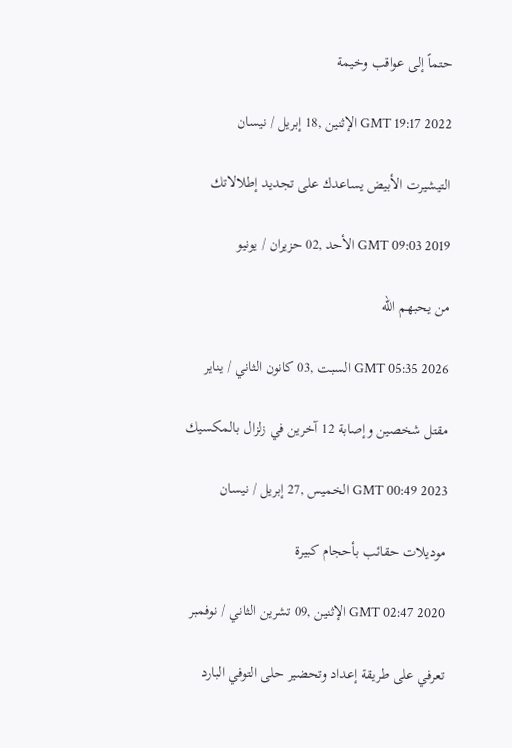حتماً إلى عواقب وخيمة

GMT 19:17 2022 الإثنين ,18 إبريل / نيسان

التيشيرت الأبيض يساعدك على تجديد إطلالاتك

GMT 09:03 2019 الأحد ,02 حزيران / يونيو

من يحبهم الله

GMT 05:35 2026 السبت ,03 كانون الثاني / يناير

مقتل شخصين وإصابة 12 آخرين في زلزال بالمكسيك

GMT 00:49 2023 الخميس ,27 إبريل / نيسان

موديلات حقائب بأحجام كبيرة

GMT 02:47 2020 الإثنين ,09 تشرين الثاني / نوفمبر

تعرفي على طريقة إعداد وتحضير حلى التوفي البارد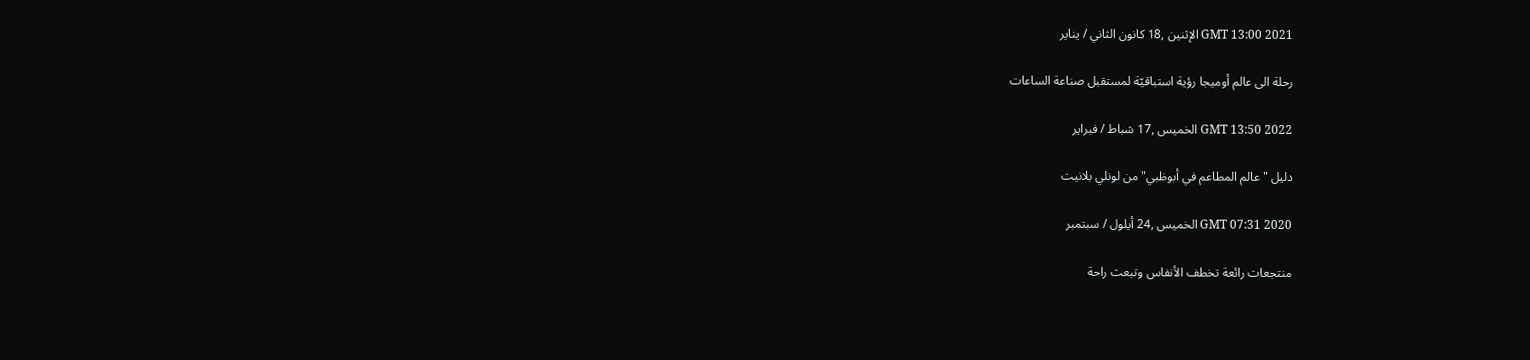GMT 13:00 2021 الإثنين ,18 كانون الثاني / يناير

رحلة الى عالم أوميجا رؤية استباقيّة لمستقبل صناعة الساعات

GMT 13:50 2022 الخميس ,17 شباط / فبراير

دليل "عالم المطاعم في أبوظبي" من لونلي بلانيت

GMT 07:31 2020 الخميس ,24 أيلول / سبتمبر

منتجعات رائعة تخطف الأنفاس وتبعث راحة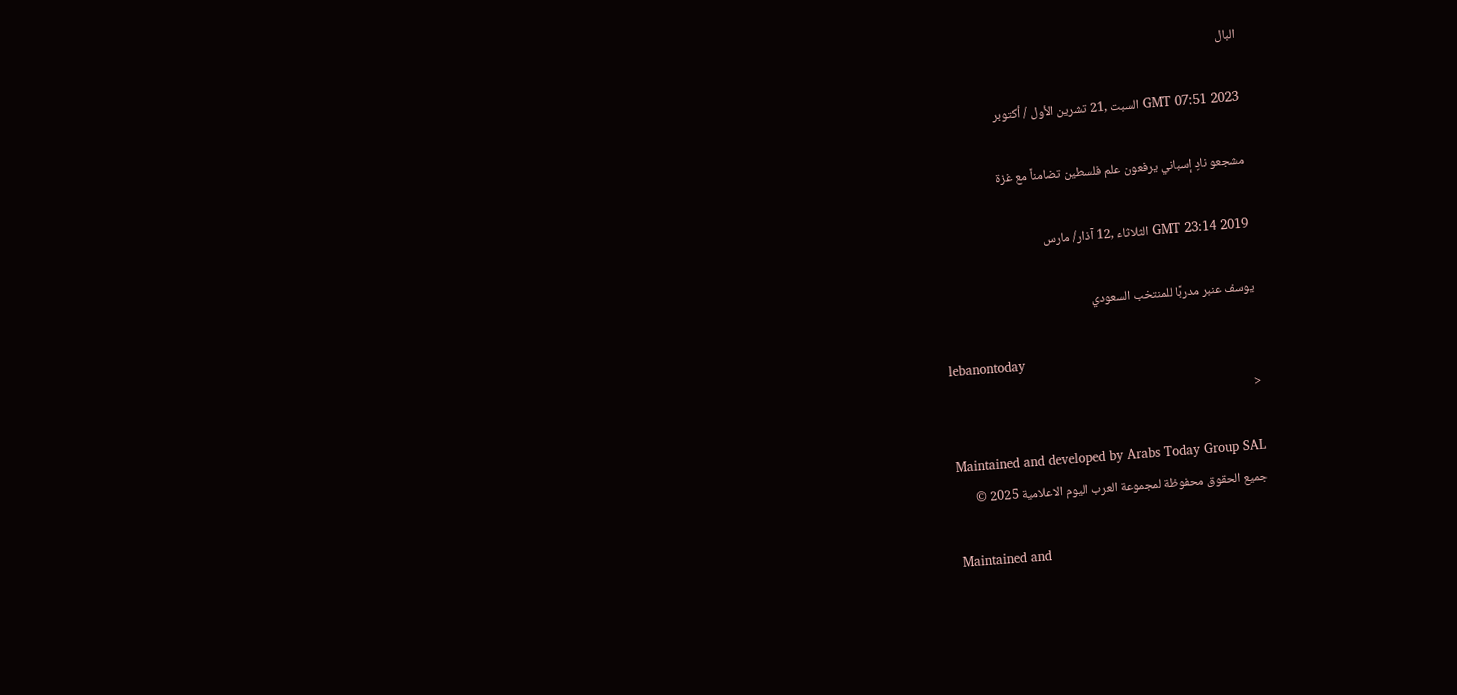البال

GMT 07:51 2023 السبت ,21 تشرين الأول / أكتوبر

مشجعو نادٍ إسباني يرفعون علم فلسطين تضامناً مع غزة

GMT 23:14 2019 الثلاثاء ,12 آذار/ مارس

يوسف عنبر مدربًا للمنتخب السعودي

lebanontoday
<

Maintained and developed by Arabs Today Group SAL
جميع الحقوق محفوظة لمجموعة العرب اليوم الاعلامية 2025 ©

Maintained and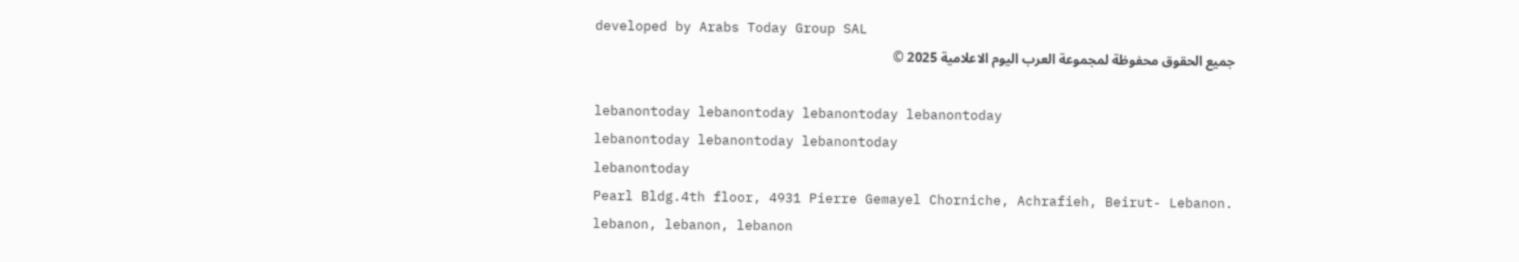developed by Arabs Today Group SAL
جميع الحقوق محفوظة لمجموعة العرب اليوم الاعلامية 2025 ©

lebanontoday lebanontoday lebanontoday lebanontoday
lebanontoday lebanontoday lebanontoday
lebanontoday
Pearl Bldg.4th floor, 4931 Pierre Gemayel Chorniche, Achrafieh, Beirut- Lebanon.
lebanon, lebanon, lebanon